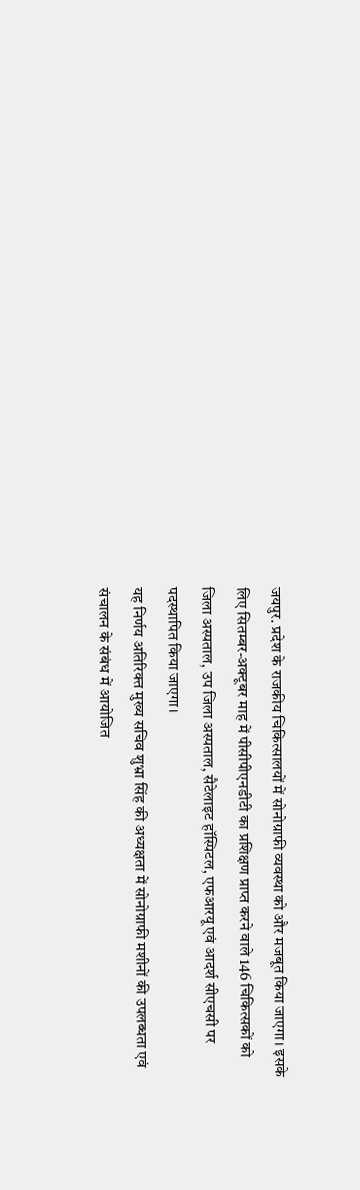जयपुर. प्रदेश के राजकीय चिकित्सालयों में सोनोग्राफी व्यवस्था को और मजबूत किया जाएगा। इसके लिए सितम्बर-अक्टूबर माह में पीसीपीएनडीटी का प्रशिक्षण प्राप्त करने वाले 146 चिकित्सकों को जिला अस्पताल, उप जिला अस्पताल, सैटेलाइट हॉस्पिटल, एफआरयू एवं आदर्श सीएचसी पर पदस्थापित किया जाएगा।
यह निर्णय अतिरिक्त मुख्य सचिव शुभ्रा सिंह की अध्यक्षता में सोनोग्राफी मशीनों की उपलब्धता एवं संचालन के संबंध में आयोजित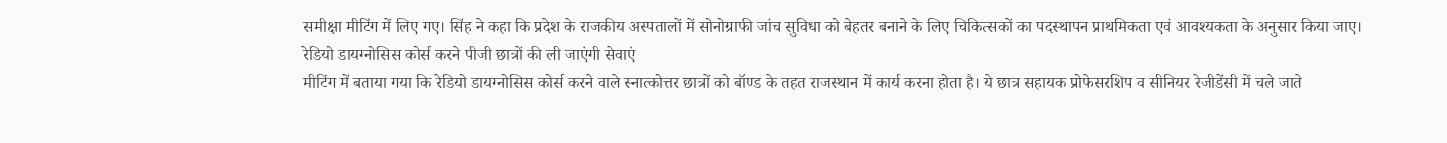समीक्षा मीटिंग में लिए गए। सिंह ने कहा कि प्रदेश के राजकीय अस्पतालों में सोनोग्राफी जांच सुविधा को बेहतर बनाने के लिए चिकित्सकों का पदस्थापन प्राथमिकता एवं आवश्यकता के अनुसार किया जाए।
रेडियो डायग्नोसिस कोर्स करने पीजी छात्रों की ली जाएंगी सेवाएं
मीटिंग में बताया गया कि रेडियो डायग्नोसिस कोर्स करने वाले स्नात्कोत्तर छात्रों को बॉण्ड के तहत राजस्थान में कार्य करना होता है। ये छात्र सहायक प्रोफेसरशिप व सीनियर रेजीडेंसी में चले जाते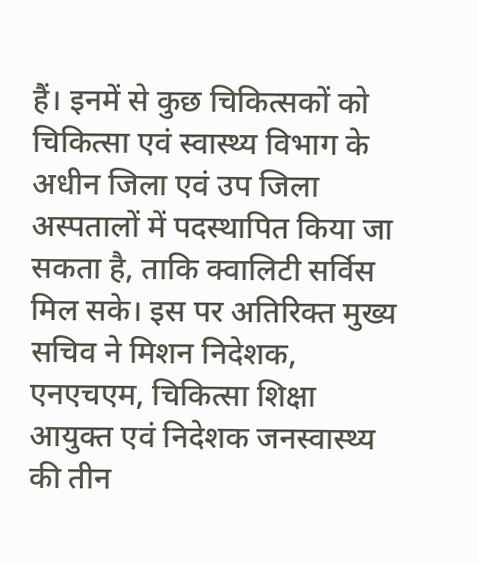हैं। इनमें से कुछ चिकित्सकों को चिकित्सा एवं स्वास्थ्य विभाग के अधीन जिला एवं उप जिला अस्पतालों में पदस्थापित किया जा सकता है, ताकि क्वालिटी सर्विस मिल सके। इस पर अतिरिक्त मुख्य सचिव ने मिशन निदेशक, एनएचएम, चिकित्सा शिक्षा आयुक्त एवं निदेशक जनस्वास्थ्य की तीन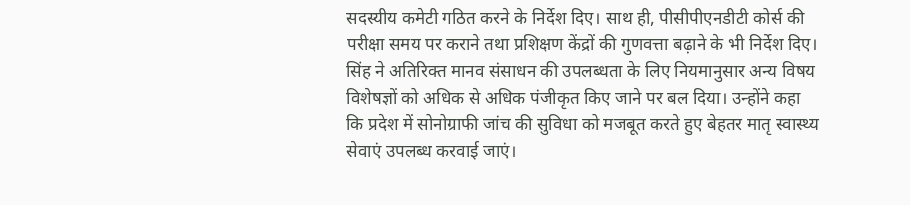सदस्यीय कमेटी गठित करने के निर्देश दिए। साथ ही, पीसीपीएनडीटी कोर्स की परीक्षा समय पर कराने तथा प्रशिक्षण केंद्रों की गुणवत्ता बढ़ाने के भी निर्देश दिए। सिंह ने अतिरिक्त मानव संसाधन की उपलब्धता के लिए नियमानुसार अन्य विषय विशेषज्ञों को अधिक से अधिक पंजीकृत किए जाने पर बल दिया। उन्होंने कहा कि प्रदेश में सोनोग्राफी जांच की सुविधा को मजबूत करते हुए बेहतर मातृ स्वास्थ्य सेवाएं उपलब्ध करवाई जाएं।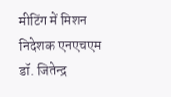मीटिंग में मिशन निदेशक एनएचएम डॉ. जितेन्द्र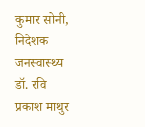कुमार सोनी, निदेशक जनस्वास्थ्य डॉ. रवि प्रकाश माथुर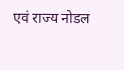एवं राज्य नोडल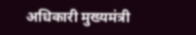अधिकारी मुख्यमंत्री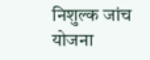निशुल्क जांच योजना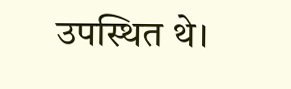उपस्थित थे।